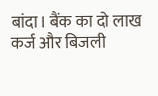बांदा। बैंक का दो लाख कर्ज और बिजली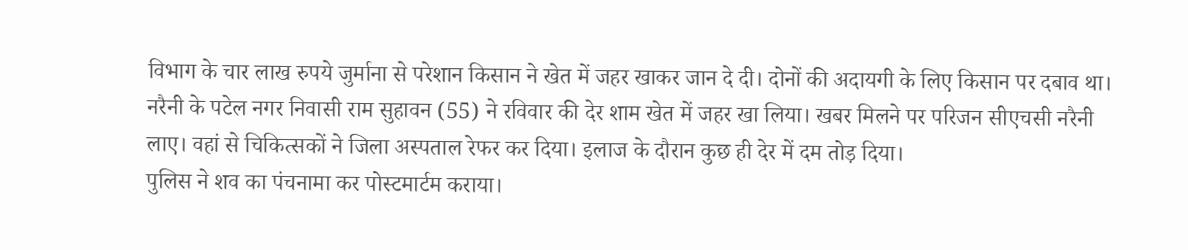विभाग के चार लाख रुपये जुर्माना से परेशान किसान ने खेत में जहर खाकर जान दे दी। दोनों की अदायगी के लिए किसान पर दबाव था।
नरैनी के पटेल नगर निवासी राम सुहावन (55) ने रविवार की देर शाम खेत में जहर खा लिया। खबर मिलने पर परिजन सीएचसी नरैनी लाए। वहां से चिकित्सकों ने जिला अस्पताल रेफर कर दिया। इलाज के दौरान कुछ ही देर में दम तोड़ दिया।
पुलिस ने शव का पंचनामा कर पोस्टमार्टम कराया।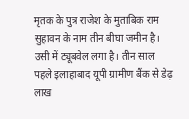मृतक के पुत्र राजेश के मुताबिक राम सुहावन के नाम तीन बीघा जमीन है। उसी में ट्यूबवेल लगा है। तीन साल पहले इलाहाबाद यूपी ग्रामीण बैंक से डेढ़ लाख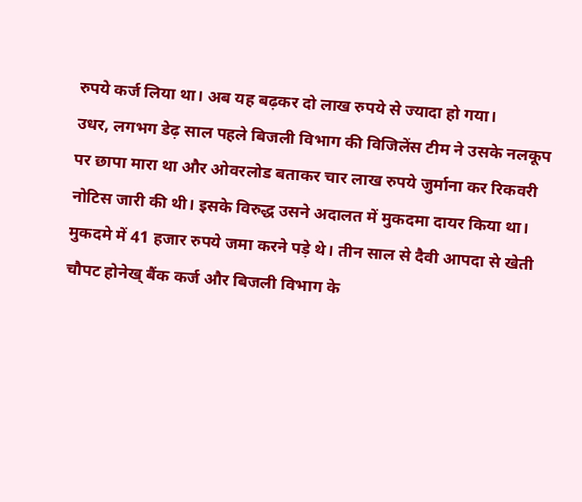रुपये कर्ज लिया था। अब यह बढ़कर दो लाख रुपये से ज्यादा हो गया।
उधर, लगभग डेढ़ साल पहले बिजली विभाग की विजिलेंस टीम ने उसके नलकूप पर छापा मारा था और ओवरलोड बताकर चार लाख रुपये जुर्माना कर रिकवरी नोटिस जारी की थी। इसके विरुद्ध उसने अदालत में मुकदमा दायर किया था।
मुकदमे में 41 हजार रुपये जमा करने पड़े थे। तीन साल से दैवी आपदा से खेती चौपट होनेख् बैंक कर्ज और बिजली विभाग के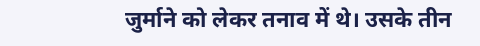जुर्माने को लेकर तनाव में थे। उसके तीन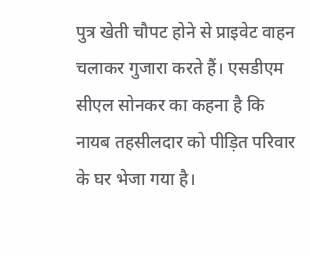पुत्र खेती चौपट होने से प्राइवेट वाहन चलाकर गुजारा करते हैं। एसडीएम सीएल सोनकर का कहना है कि नायब तहसीलदार को पीड़ित परिवार के घर भेजा गया है।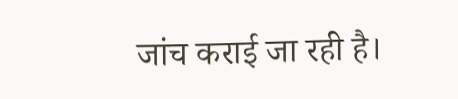जांच कराई जा रही है।